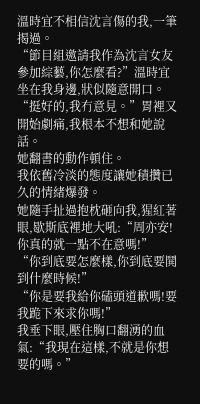溫時宜不相信沈言傷的我,一筆揭過。
“節目組邀請我作為沈言女友參加綜藝,你怎麼看?”溫時宜坐在我身邊,狀似隨意開口。
“挺好的,我冇意見。”胃裡又開始劇痛,我根本不想和她說話。
她翻書的動作頓住。
我依舊冷淡的態度讓她積攢已久的情緒爆發。
她隨手扯過抱枕砸向我,猩紅著眼,歇斯底裡地大吼:“周亦安!你真的就一點不在意嗎!”
“你到底要怎麼樣,你到底要鬨到什麼時候!”
“你是要我給你磕頭道歉嗎!要我跪下來求你嗎!”
我垂下眼,壓住胸口翻湧的血氣:“我現在這樣,不就是你想要的嗎。”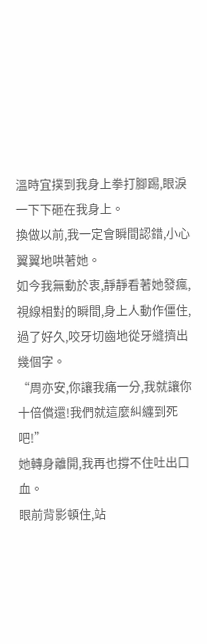溫時宜撲到我身上拳打腳踢,眼淚一下下砸在我身上。
換做以前,我一定會瞬間認錯,小心翼翼地哄著她。
如今我無動於衷,靜靜看著她發瘋,
視線相對的瞬間,身上人動作僵住,過了好久,咬牙切齒地從牙縫擠出幾個字。
“周亦安,你讓我痛一分,我就讓你十倍償還!我們就這麼糾纏到死吧!”
她轉身離開,我再也撐不住吐出口血。
眼前背影頓住,站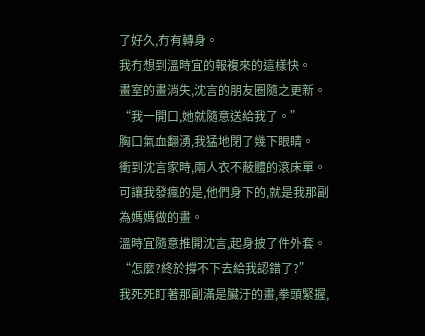了好久,冇有轉身。
我冇想到溫時宜的報複來的這樣快。
畫室的畫消失,沈言的朋友圈隨之更新。
“我一開口,她就隨意送給我了。”
胸口氣血翻湧,我猛地閉了幾下眼睛。
衝到沈言家時,兩人衣不蔽體的滾床單。
可讓我發瘋的是,他們身下的,就是我那副為媽媽做的畫。
溫時宜隨意推開沈言,起身披了件外套。
“怎麼?終於撐不下去給我認錯了?”
我死死盯著那副滿是臟汙的畫,拳頭緊握,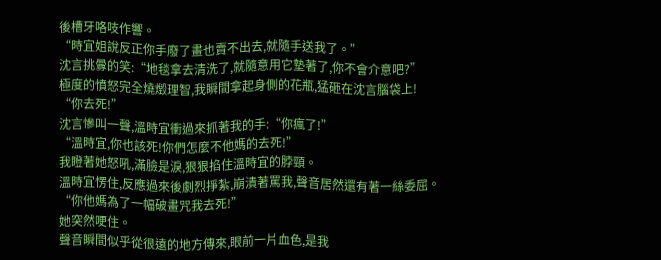後槽牙咯吱作響。
“時宜姐說反正你手廢了畫也賣不出去,就隨手送我了。”
沈言挑釁的笑:“地毯拿去清洗了,就隨意用它墊著了,你不會介意吧?”
極度的憤怒完全燒燬理智,我瞬間拿起身側的花瓶,猛砸在沈言腦袋上!
“你去死!”
沈言慘叫一聲,溫時宜衝過來抓著我的手:“你瘋了!”
“溫時宜,你也該死!你們怎麼不他媽的去死!”
我瞪著她怒吼,滿臉是淚,狠狠掐住溫時宜的脖頸。
溫時宜愣住,反應過來後劇烈掙紮,崩潰著罵我,聲音居然還有著一絲委屈。
“你他媽為了一幅破畫咒我去死!”
她突然哽住。
聲音瞬間似乎從很遠的地方傳來,眼前一片血色,是我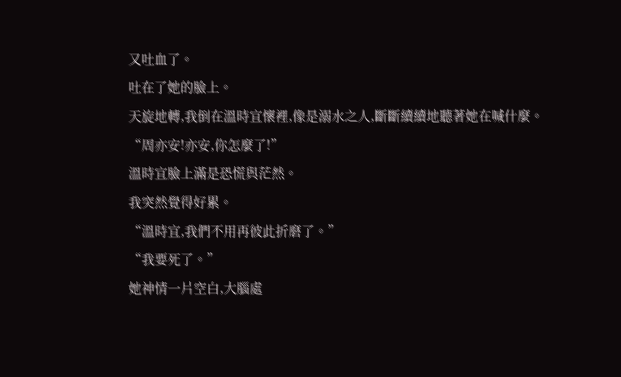又吐血了。
吐在了她的臉上。
天旋地轉,我倒在溫時宜懷裡,像是溺水之人,斷斷續續地聽著她在喊什麼。
“周亦安!亦安,你怎麼了!”
溫時宜臉上滿是恐慌與茫然。
我突然覺得好累。
“溫時宜,我們不用再彼此折磨了。”
“我要死了。”
她神情一片空白,大腦處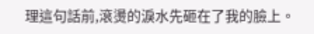理這句話前,滾燙的淚水先砸在了我的臉上。